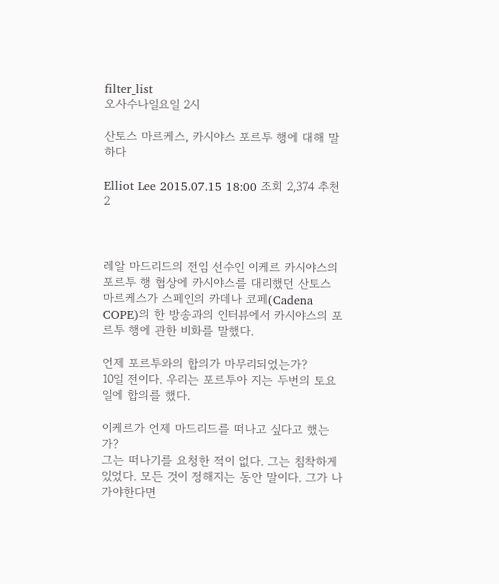filter_list
오사수나일요일 2시

산토스 마르케스, 카시야스 포르투 행에 대해 말하다

Elliot Lee 2015.07.15 18:00 조회 2,374 추천 2



레알 마드리드의 전임 선수인 이케르 카시야스의 포르투 행 협상에 카시야스를 대리했던 산토스 마르케스가 스페인의 카데나 코페(Cadena COPE)의 한 방송과의 인터뷰에서 카시야스의 포르투 행에 관한 비화를 말했다.

언제 포르투와의 합의가 마무리되었는가?
10일 전이다. 우리는 포르투아 지는 두번의 토요일에 합의를 했다.

이케르가 언제 마드리드를 떠나고 싶다고 했는가?
그는 떠나기를 요청한 적이 없다. 그는 침착하게 있었다. 모든 것이 정해지는 동안 말이다. 그가 나가야한다면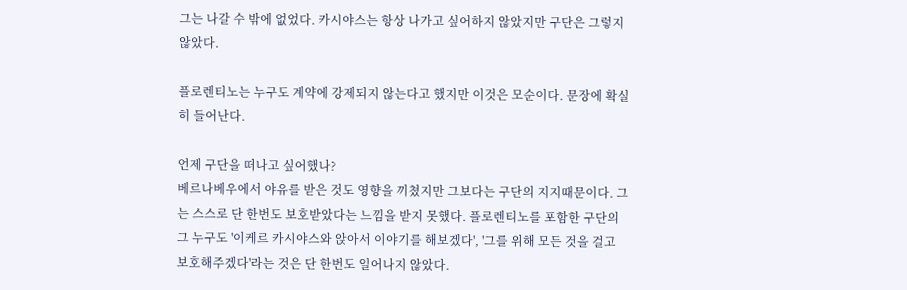그는 나갈 수 밖에 없었다. 카시야스는 항상 나가고 싶어하지 않았지만 구단은 그렇지 않았다.

플로렌티노는 누구도 계약에 강제되지 않는다고 했지만 이것은 모순이다. 문장에 확실히 들어난다.

언제 구단을 떠나고 싶어했나?
베르나베우에서 야유를 받은 것도 영향을 끼쳤지만 그보다는 구단의 지지때문이다. 그는 스스로 단 한번도 보호받았다는 느낌을 받지 못했다. 플로렌티노를 포함한 구단의 그 누구도 '이케르 카시야스와 앉아서 이야기를 해보겠다', '그를 위해 모든 것을 걸고 보호해주겠다'라는 것은 단 한번도 일어나지 않았다.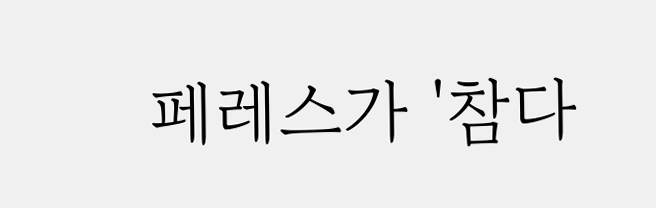페레스가 '참다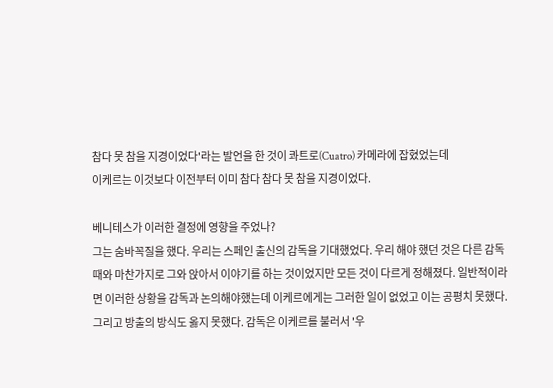참다 못 참을 지경이었다'라는 발언을 한 것이 콰트로(Cuatro) 카메라에 잡혔었는데
이케르는 이것보다 이전부터 이미 참다 참다 못 참을 지경이었다.

베니테스가 이러한 결정에 영향을 주었나?
그는 숨바꼭질을 했다. 우리는 스페인 출신의 감독을 기대했었다. 우리 해야 했던 것은 다른 감독때와 마찬가지로 그와 앉아서 이야기를 하는 것이었지만 모든 것이 다르게 정해졌다. 일반적이라면 이러한 상황을 감독과 논의해야했는데 이케르에게는 그러한 일이 없었고 이는 공평치 못했다. 그리고 방출의 방식도 옳지 못했다. 감독은 이케르를 불러서 '우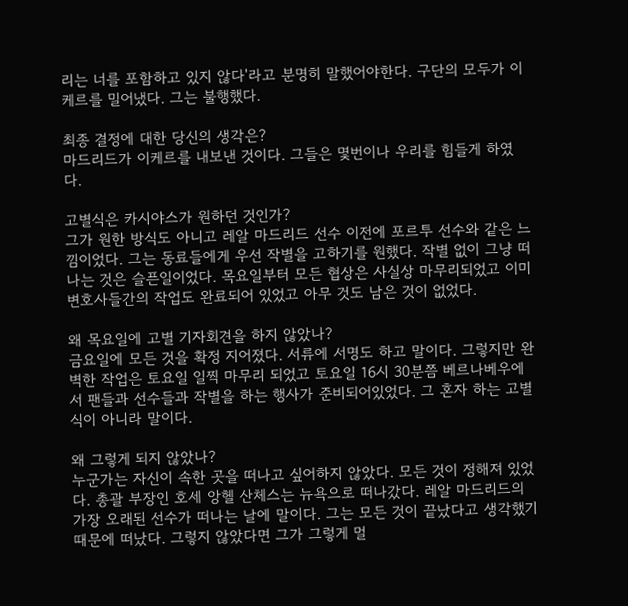리는 너를 포함하고 있지 않다'라고 분명히 말했어야한다. 구단의 모두가 이케르를 밀어냈다. 그는 불행했다.

최종 결정에 대한 당신의 생각은?
마드리드가 이케르를 내보낸 것이다. 그들은 몇번이나 우리를 힘들게 하였다.

고별식은 카시야스가 원하던 것인가?
그가 원한 방식도 아니고 레알 마드리드 선수 이전에 포르투 선수와 같은 느낌이었다. 그는 동료들에게 우선 작별을 고하기를 원했다. 작별 없이 그냥 떠나는 것은 슬픈일이었다. 목요일부터 모든 협상은 사실상 마무리되었고 이미 변호사들간의 작업도 완료되어 있었고 아무 것도 남은 것이 없었다.

왜 목요일에 고별 기자회견을 하지 않았나?
금요일에 모든 것을 확정 지어졌다. 서류에 서명도 하고 말이다. 그렇지만 완벽한 작업은 토요일 일찍 마무리 되었고 토요일 16시 30분쯤 베르나베우에서 팬들과 선수들과 작별을 하는 행사가 준비되어있었다. 그 혼자 하는 고별식이 아니라 말이다.

왜 그렇게 되지 않았나?
누군가는 자신이 속한 곳을 떠나고 싶어하지 않았다. 모든 것이 정해져 있었다. 총괄 부장인 호세 앙헬 산체스는 뉴욕으로 떠나갔다. 레알 마드리드의 가장 오래된 선수가 떠나는 날에 말이다. 그는 모든 것이 끝났다고 생각했기 때문에 떠났다. 그렇지 않았다면 그가 그렇게 멀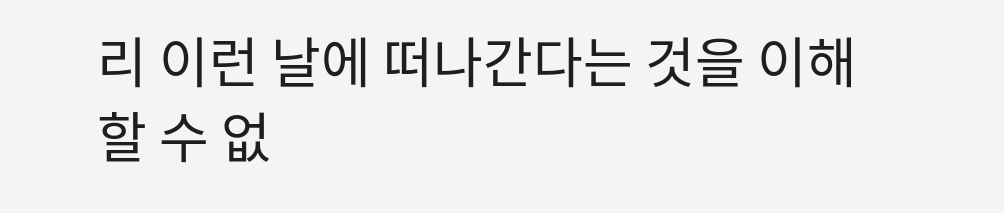리 이런 날에 떠나간다는 것을 이해 할 수 없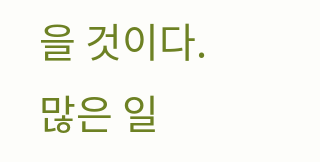을 것이다. 많은 일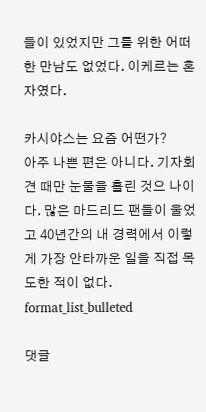들이 있었지만 그를 위한 어떠한 만남도 없었다. 이케르는 혼자였다.

카시야스는 요즘 어떤가?
아주 나쁜 편은 아니다. 기자회견 때만 눈물을 흘린 것으 나이다. 많은 마드리드 팬들이 울었고 40년간의 내 경력에서 이렇게 가장 안타까운 일을 직접 목도한 적이 없다.
format_list_bulleted

댓글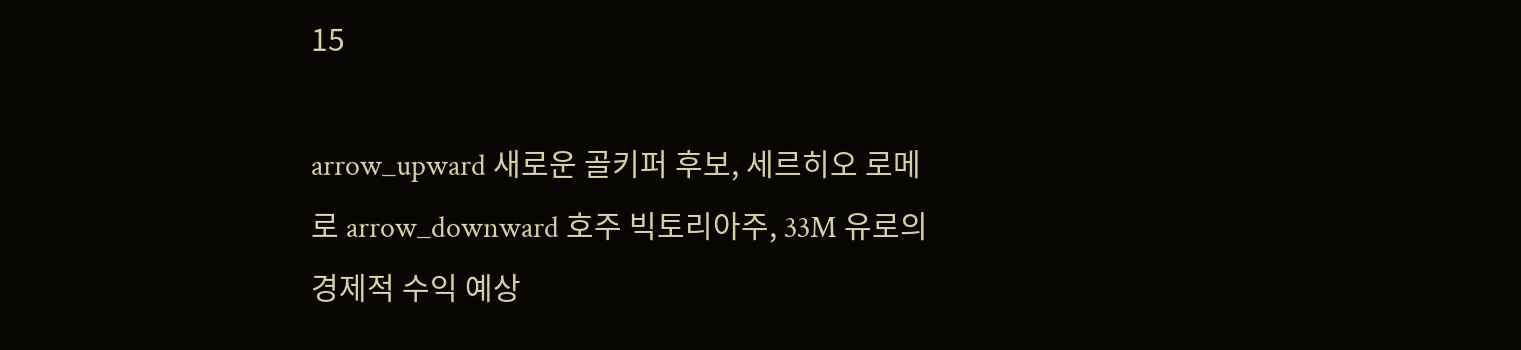15

arrow_upward 새로운 골키퍼 후보, 세르히오 로메로 arrow_downward 호주 빅토리아주, 33M 유로의 경제적 수익 예상